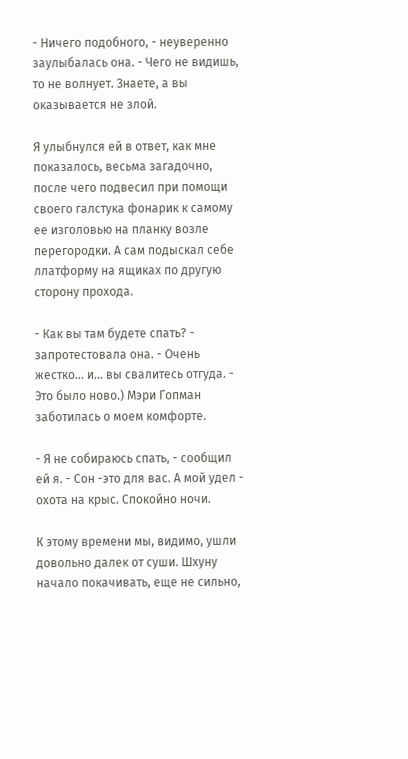- Ничего подобного, - неуверенно заулыбалась она. - Чего не видишь, то не волнует. Знаете, а вы оказывается не злой.

Я улыбнулся ей в ответ, как мне показалось, весьма загадочно, после чего подвесил при помощи своего галстука фонарик к самому ее изголовью на планку возле перегородки. А сам подыскал себе ллатформу на ящиках по другую сторону прохода.

- Как вы там будете спать? - запротестовала она. - Очень жестко... и... вы свалитесь отгуда. - Это было ново.) Мэри Гопман заботилась о моем комфорте.

- Я не собираюсь спать, - сообщил ей я. - Сон -это для вас. А мой удел - охота на крыс. Спокойно ночи.

К этому времени мы, видимо, ушли довольно далек от суши. Шхуну начало покачивать, еще не сильно,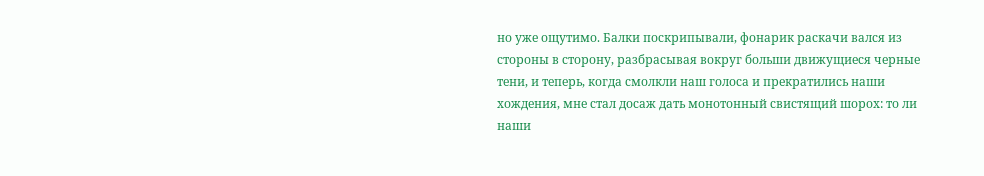но уже ощутимо. Балки поскрипывали, фонарик раскачи вался из стороны в сторону, разбрасывая вокруг больши движущиеся черные тени, и теперь, когда смолкли наш голоса и прекратились наши хождения, мне стал досаж дать монотонный свистящий шорох: то ли наши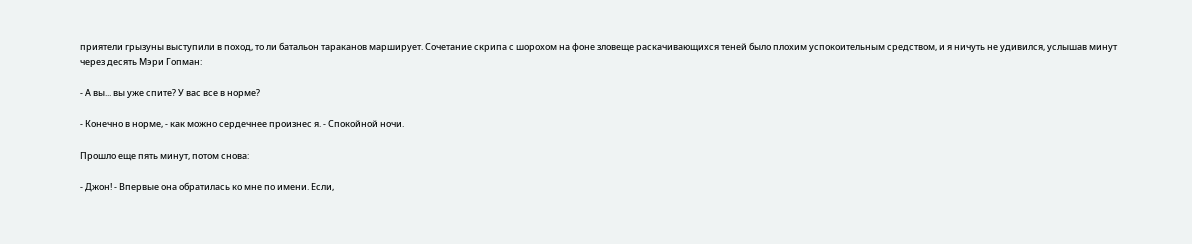приятели грызуны выступили в поход, то ли батальон тараканов марширует. Сочетание скрипа с шорохом на фоне зловеще раскачивающихся теней было плохим успокоительным средством, и я ничуть не удивился, услышав минут через десять Мэри Гопман:

- А вы... вы уже спите? У вас все в норме?

- Конечно в норме, - как можно сердечнее произнес я. - Спокойной ночи.

Прошло еще пять минут, потом снова:

- Джон! - Впервые она обратилась ко мне по имени. Если,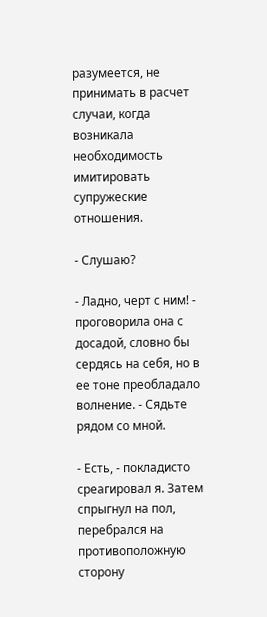разумеется, не принимать в расчет случаи, когда возникала необходимость имитировать супружеские отношения.

- Слушаю?

- Ладно, черт с ним! - проговорила она с досадой, словно бы сердясь на себя, но в ее тоне преобладало волнение. - Сядьте рядом со мной.

- Есть, - покладисто среагировал я. Затем спрыгнул на пол, перебрался на противоположную сторону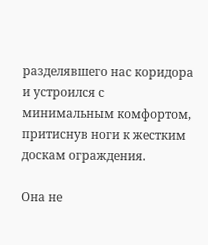разделявшего нас коридора и устроился с минимальным комфортом, притиснув ноги к жестким доскам ограждения.

Она не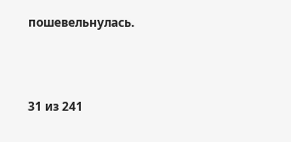пошевельнулась.



31 из 241